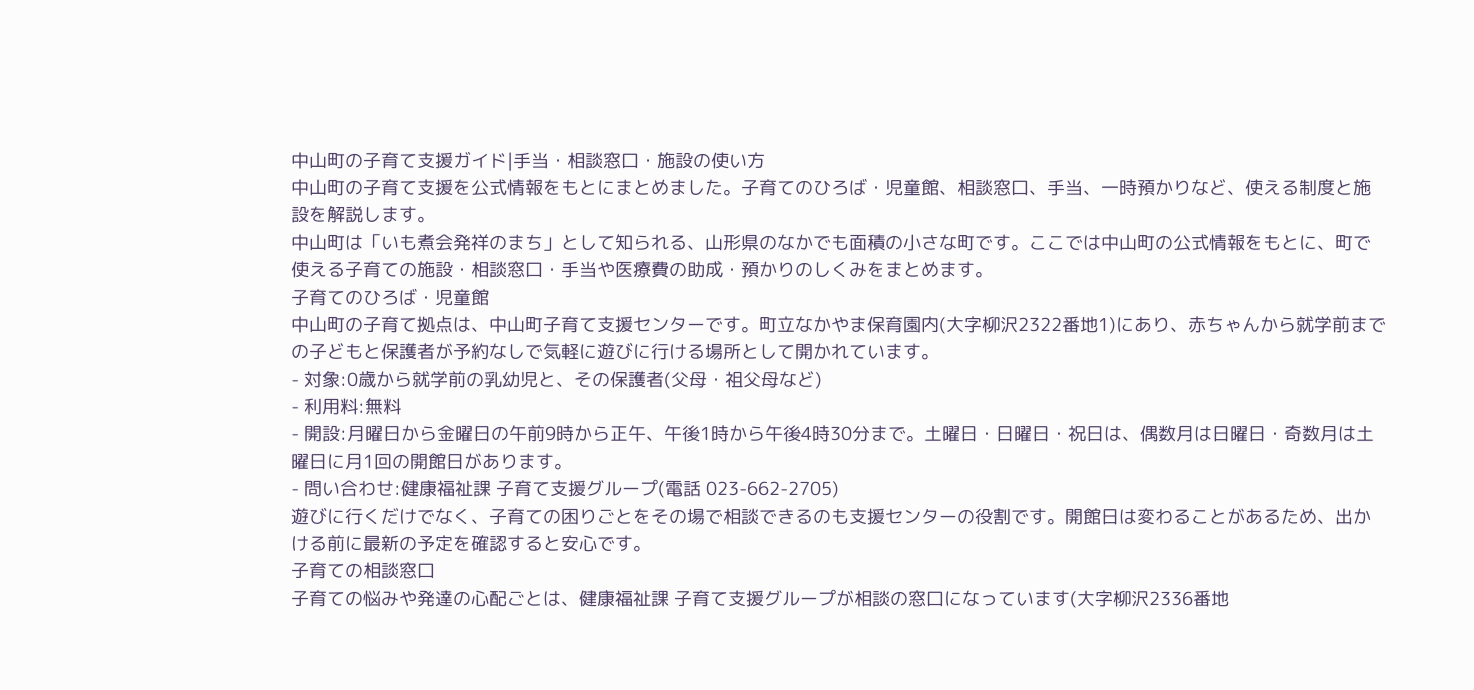中山町の子育て支援ガイド|手当・相談窓口・施設の使い方
中山町の子育て支援を公式情報をもとにまとめました。子育てのひろば・児童館、相談窓口、手当、一時預かりなど、使える制度と施設を解説します。
中山町は「いも煮会発祥のまち」として知られる、山形県のなかでも面積の小さな町です。ここでは中山町の公式情報をもとに、町で使える子育ての施設・相談窓口・手当や医療費の助成・預かりのしくみをまとめます。
子育てのひろば・児童館
中山町の子育て拠点は、中山町子育て支援センターです。町立なかやま保育園内(大字柳沢2322番地1)にあり、赤ちゃんから就学前までの子どもと保護者が予約なしで気軽に遊びに行ける場所として開かれています。
- 対象:0歳から就学前の乳幼児と、その保護者(父母・祖父母など)
- 利用料:無料
- 開設:月曜日から金曜日の午前9時から正午、午後1時から午後4時30分まで。土曜日・日曜日・祝日は、偶数月は日曜日・奇数月は土曜日に月1回の開館日があります。
- 問い合わせ:健康福祉課 子育て支援グループ(電話 023-662-2705)
遊びに行くだけでなく、子育ての困りごとをその場で相談できるのも支援センターの役割です。開館日は変わることがあるため、出かける前に最新の予定を確認すると安心です。
子育ての相談窓口
子育ての悩みや発達の心配ごとは、健康福祉課 子育て支援グループが相談の窓口になっています(大字柳沢2336番地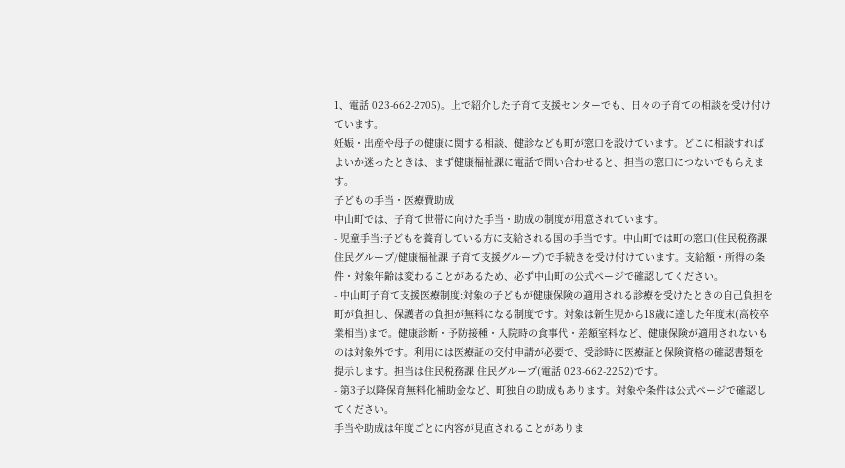1、電話 023-662-2705)。上で紹介した子育て支援センターでも、日々の子育ての相談を受け付けています。
妊娠・出産や母子の健康に関する相談、健診なども町が窓口を設けています。どこに相談すればよいか迷ったときは、まず健康福祉課に電話で問い合わせると、担当の窓口につないでもらえます。
子どもの手当・医療費助成
中山町では、子育て世帯に向けた手当・助成の制度が用意されています。
- 児童手当:子どもを養育している方に支給される国の手当です。中山町では町の窓口(住民税務課 住民グループ/健康福祉課 子育て支援グループ)で手続きを受け付けています。支給額・所得の条件・対象年齢は変わることがあるため、必ず中山町の公式ページで確認してください。
- 中山町子育て支援医療制度:対象の子どもが健康保険の適用される診療を受けたときの自己負担を町が負担し、保護者の負担が無料になる制度です。対象は新生児から18歳に達した年度末(高校卒業相当)まで。健康診断・予防接種・入院時の食事代・差額室料など、健康保険が適用されないものは対象外です。利用には医療証の交付申請が必要で、受診時に医療証と保険資格の確認書類を提示します。担当は住民税務課 住民グループ(電話 023-662-2252)です。
- 第3子以降保育無料化補助金など、町独自の助成もあります。対象や条件は公式ページで確認してください。
手当や助成は年度ごとに内容が見直されることがありま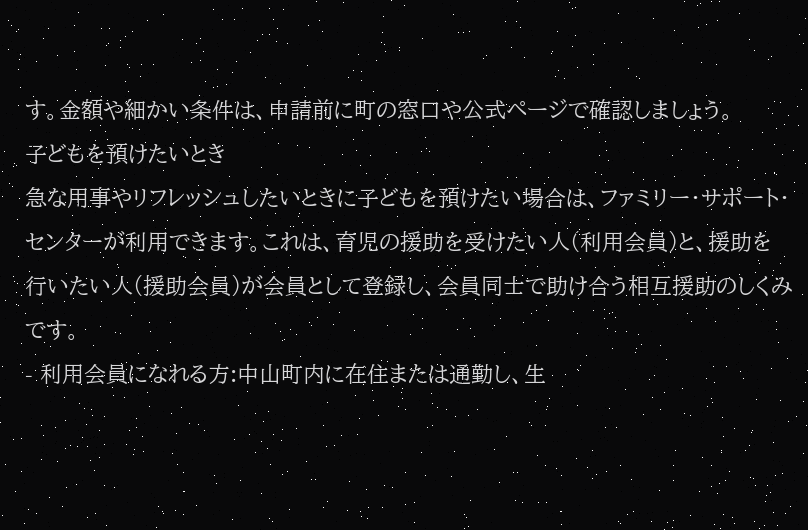す。金額や細かい条件は、申請前に町の窓口や公式ページで確認しましょう。
子どもを預けたいとき
急な用事やリフレッシュしたいときに子どもを預けたい場合は、ファミリー・サポート・センターが利用できます。これは、育児の援助を受けたい人(利用会員)と、援助を行いたい人(援助会員)が会員として登録し、会員同士で助け合う相互援助のしくみです。
- 利用会員になれる方:中山町内に在住または通勤し、生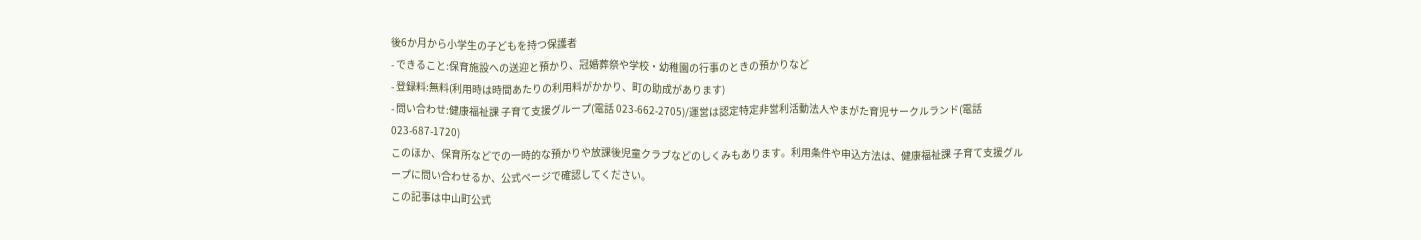後6か月から小学生の子どもを持つ保護者
- できること:保育施設への送迎と預かり、冠婚葬祭や学校・幼稚園の行事のときの預かりなど
- 登録料:無料(利用時は時間あたりの利用料がかかり、町の助成があります)
- 問い合わせ:健康福祉課 子育て支援グループ(電話 023-662-2705)/運営は認定特定非営利活動法人やまがた育児サークルランド(電話 023-687-1720)
このほか、保育所などでの一時的な預かりや放課後児童クラブなどのしくみもあります。利用条件や申込方法は、健康福祉課 子育て支援グループに問い合わせるか、公式ページで確認してください。
この記事は中山町公式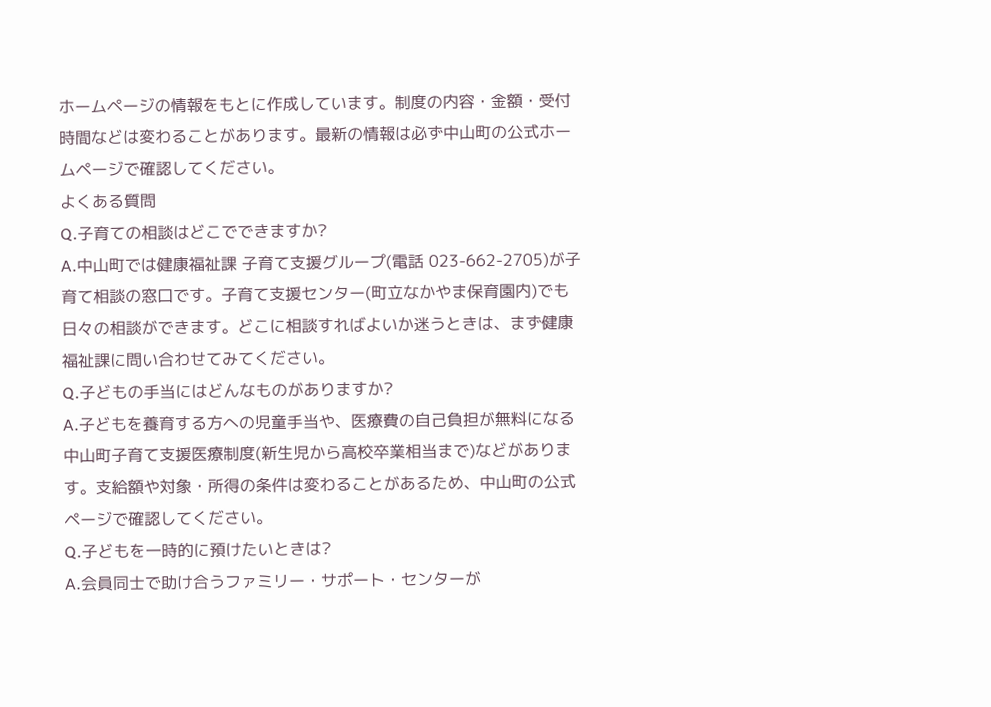ホームページの情報をもとに作成しています。制度の内容・金額・受付時間などは変わることがあります。最新の情報は必ず中山町の公式ホームページで確認してください。
よくある質問
Q.子育ての相談はどこでできますか?
A.中山町では健康福祉課 子育て支援グループ(電話 023-662-2705)が子育て相談の窓口です。子育て支援センター(町立なかやま保育園内)でも日々の相談ができます。どこに相談すればよいか迷うときは、まず健康福祉課に問い合わせてみてください。
Q.子どもの手当にはどんなものがありますか?
A.子どもを養育する方への児童手当や、医療費の自己負担が無料になる中山町子育て支援医療制度(新生児から高校卒業相当まで)などがあります。支給額や対象・所得の条件は変わることがあるため、中山町の公式ページで確認してください。
Q.子どもを一時的に預けたいときは?
A.会員同士で助け合うファミリー・サポート・センターが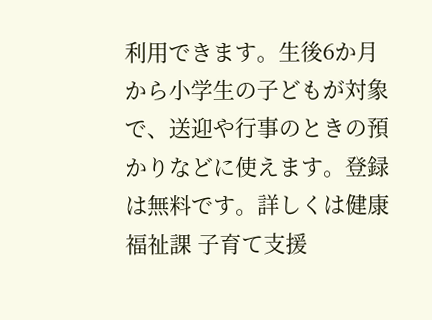利用できます。生後6か月から小学生の子どもが対象で、送迎や行事のときの預かりなどに使えます。登録は無料です。詳しくは健康福祉課 子育て支援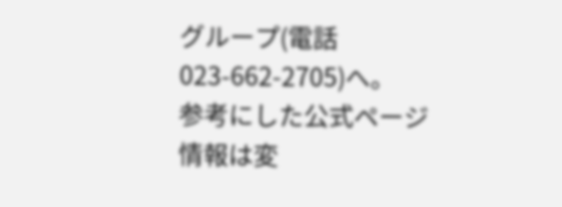グループ(電話 023-662-2705)へ。
参考にした公式ページ
情報は変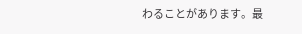わることがあります。最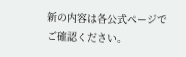新の内容は各公式ページでご確認ください。